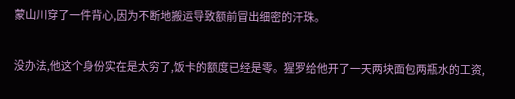蒙山川穿了一件背心,因为不断地搬运导致额前冒出细密的汗珠。

没办法,他这个身份实在是太穷了,饭卡的额度已经是零。猩罗给他开了一天两块面包两瓶水的工资,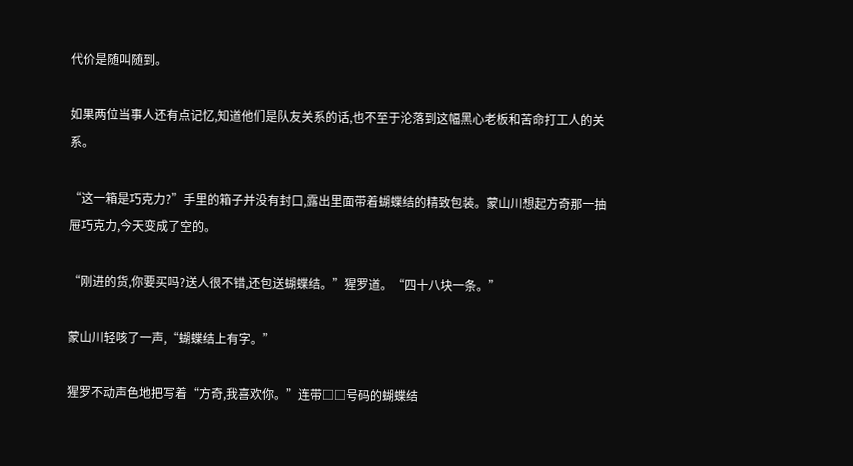代价是随叫随到。

如果两位当事人还有点记忆,知道他们是队友关系的话,也不至于沦落到这幅黑心老板和苦命打工人的关系。

“这一箱是巧克力?”手里的箱子并没有封口,露出里面带着蝴蝶结的精致包装。蒙山川想起方奇那一抽屉巧克力,今天变成了空的。

“刚进的货,你要买吗?送人很不错,还包送蝴蝶结。”猩罗道。“四十八块一条。”

蒙山川轻咳了一声,“蝴蝶结上有字。”

猩罗不动声色地把写着“方奇,我喜欢你。”连带□□号码的蝴蝶结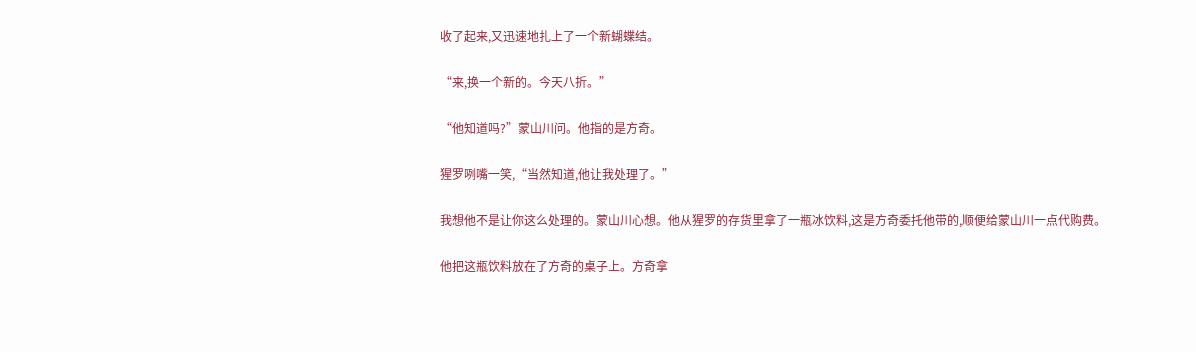收了起来,又迅速地扎上了一个新蝴蝶结。

“来,换一个新的。今天八折。”

“他知道吗?”蒙山川问。他指的是方奇。

猩罗咧嘴一笑,“当然知道,他让我处理了。”

我想他不是让你这么处理的。蒙山川心想。他从猩罗的存货里拿了一瓶冰饮料,这是方奇委托他带的,顺便给蒙山川一点代购费。

他把这瓶饮料放在了方奇的桌子上。方奇拿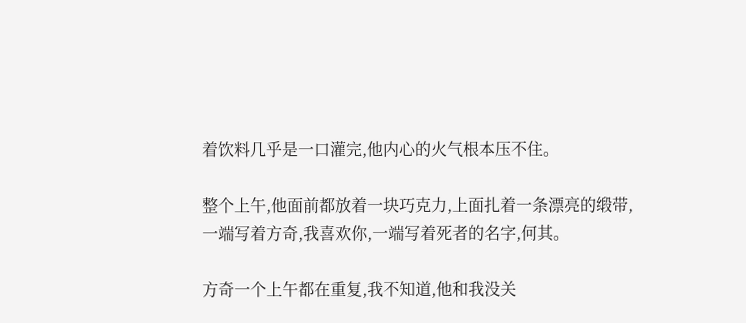着饮料几乎是一口灌完,他内心的火气根本压不住。

整个上午,他面前都放着一块巧克力,上面扎着一条漂亮的缎带,一端写着方奇,我喜欢你,一端写着死者的名字,何其。

方奇一个上午都在重复,我不知道,他和我没关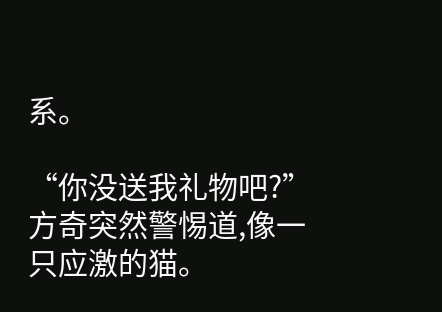系。

“你没送我礼物吧?”方奇突然警惕道,像一只应激的猫。